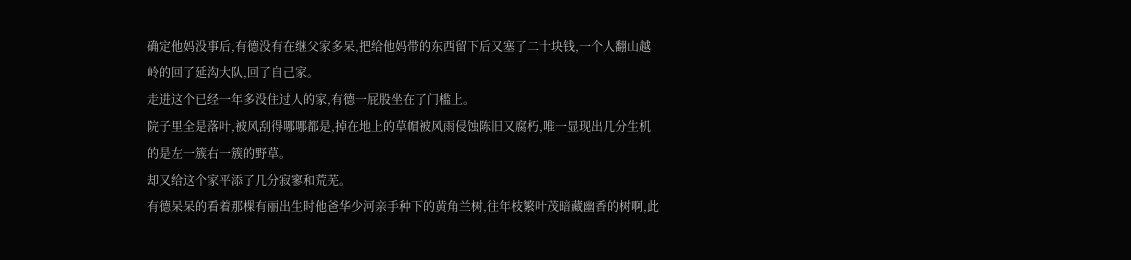确定他妈没事后,有德没有在继父家多呆,把给他妈带的东西留下后又塞了二十块钱,一个人翻山越岭的回了延沟大队,回了自己家。
走进这个已经一年多没住过人的家,有德一屁股坐在了门槛上。
院子里全是落叶,被风刮得哪哪都是,掉在地上的草帽被风雨侵蚀陈旧又腐朽,唯一显现出几分生机的是左一簇右一簇的野草。
却又给这个家平添了几分寂寥和荒芜。
有德呆呆的看着那棵有丽出生时他爸华少河亲手种下的黄角兰树,往年枝繁叶茂暗藏幽香的树啊,此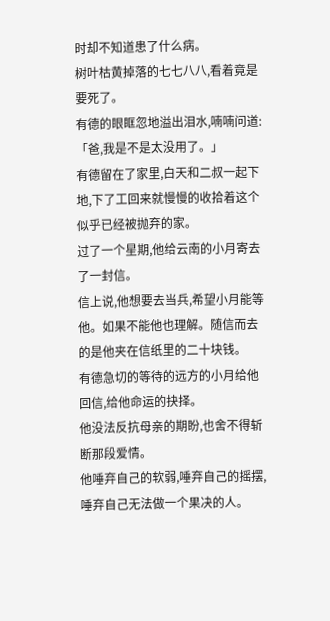时却不知道患了什么病。
树叶枯黄掉落的七七八八,看着竟是要死了。
有德的眼眶忽地溢出泪水,喃喃问道:「爸,我是不是太没用了。」
有德留在了家里,白天和二叔一起下地,下了工回来就慢慢的收拾着这个似乎已经被抛弃的家。
过了一个星期,他给云南的小月寄去了一封信。
信上说,他想要去当兵,希望小月能等他。如果不能他也理解。随信而去的是他夹在信纸里的二十块钱。
有德急切的等待的远方的小月给他回信,给他命运的抉择。
他没法反抗母亲的期盼,也舍不得斩断那段爱情。
他唾弃自己的软弱,唾弃自己的摇摆,唾弃自己无法做一个果决的人。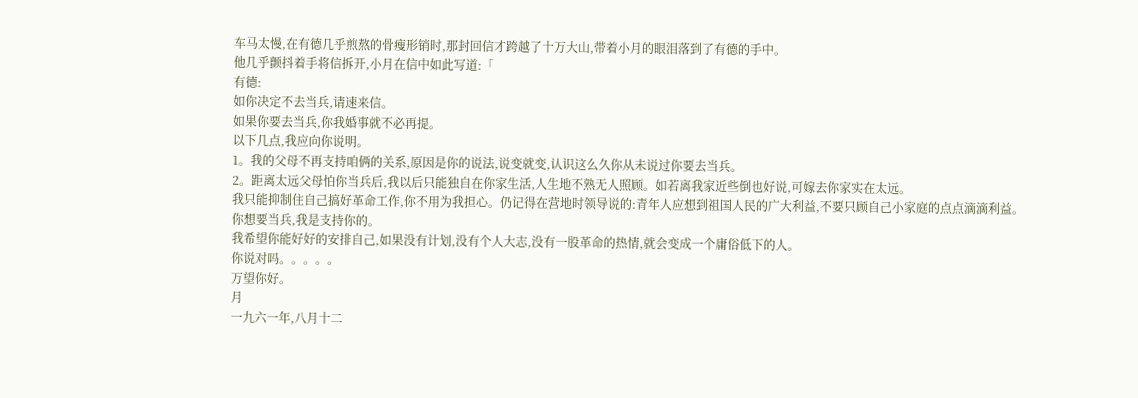车马太慢,在有德几乎煎熬的骨瘦形销时,那封回信才跨越了十万大山,带着小月的眼泪落到了有德的手中。
他几乎颤抖着手将信拆开,小月在信中如此写道:「
有德:
如你决定不去当兵,请速来信。
如果你要去当兵,你我婚事就不必再提。
以下几点,我应向你说明。
1。我的父母不再支持咱俩的关系,原因是你的说法,说变就变,认识这么久你从未说过你要去当兵。
2。距离太远父母怕你当兵后,我以后只能独自在你家生活,人生地不熟无人照顾。如若离我家近些倒也好说,可嫁去你家实在太远。
我只能抑制住自己搞好革命工作,你不用为我担心。仍记得在营地时领导说的:青年人应想到祖国人民的广大利益,不要只顾自己小家庭的点点滴滴利益。
你想要当兵,我是支持你的。
我希望你能好好的安排自己,如果没有计划,没有个人大志,没有一股革命的热情,就会变成一个庸俗低下的人。
你说对吗。。。。。
万望你好。
月
一九六一年,八月十二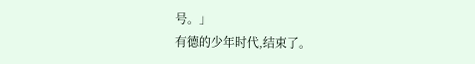号。」
有德的少年时代,结束了。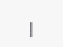═══